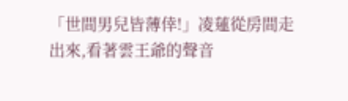「世間男兒皆薄倖!」凌蓮從房間走出來,看著雲王爺的聲音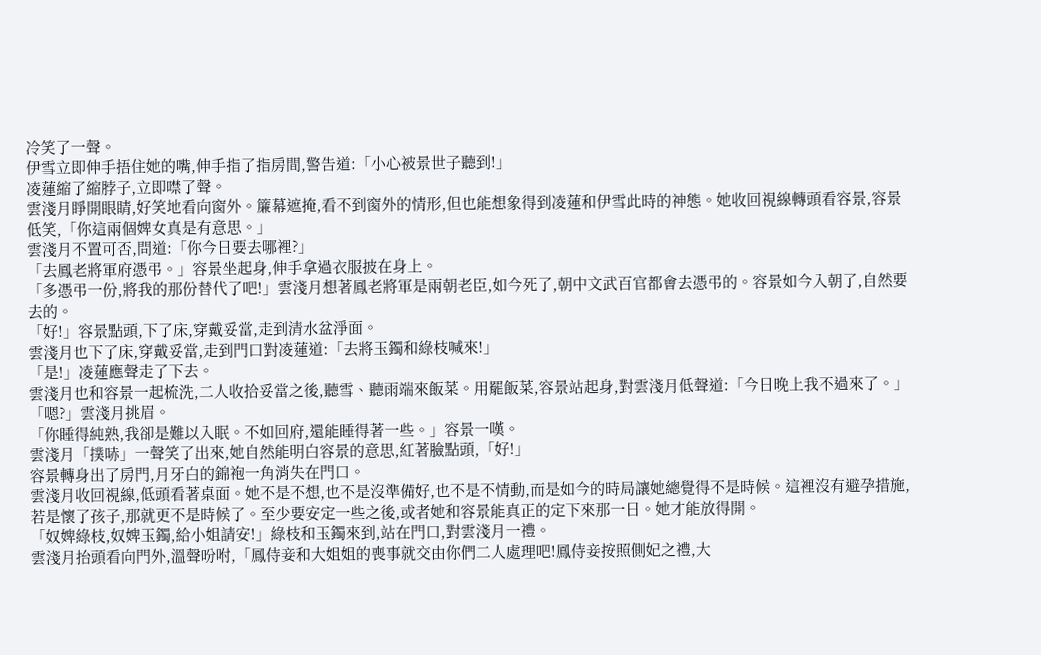冷笑了一聲。
伊雪立即伸手捂住她的嘴,伸手指了指房間,警告道:「小心被景世子聽到!」
凌蓮縮了縮脖子,立即噤了聲。
雲淺月睜開眼睛,好笑地看向窗外。簾幕遮掩,看不到窗外的情形,但也能想象得到凌蓮和伊雪此時的神態。她收回視線轉頭看容景,容景低笑,「你這兩個婢女真是有意思。」
雲淺月不置可否,問道:「你今日要去哪裡?」
「去鳳老將軍府憑弔。」容景坐起身,伸手拿過衣服披在身上。
「多憑弔一份,將我的那份替代了吧!」雲淺月想著鳳老將軍是兩朝老臣,如今死了,朝中文武百官都會去憑弔的。容景如今入朝了,自然要去的。
「好!」容景點頭,下了床,穿戴妥當,走到清水盆淨面。
雲淺月也下了床,穿戴妥當,走到門口對凌蓮道:「去將玉鐲和綠枝喊來!」
「是!」凌蓮應聲走了下去。
雲淺月也和容景一起梳洗,二人收拾妥當之後,聽雪、聽雨端來飯菜。用罷飯菜,容景站起身,對雲淺月低聲道:「今日晚上我不過來了。」
「嗯?」雲淺月挑眉。
「你睡得純熟,我卻是難以入眠。不如回府,還能睡得著一些。」容景一嘆。
雲淺月「撲哧」一聲笑了出來,她自然能明白容景的意思,紅著臉點頭,「好!」
容景轉身出了房門,月牙白的錦袍一角消失在門口。
雲淺月收回視線,低頭看著桌面。她不是不想,也不是沒準備好,也不是不情動,而是如今的時局讓她總覺得不是時候。這裡沒有避孕措施,若是懷了孩子,那就更不是時候了。至少要安定一些之後,或者她和容景能真正的定下來那一日。她才能放得開。
「奴婢綠枝,奴婢玉鐲,給小姐請安!」綠枝和玉鐲來到,站在門口,對雲淺月一禮。
雲淺月抬頭看向門外,溫聲吩咐,「鳳侍妾和大姐姐的喪事就交由你們二人處理吧!鳳侍妾按照側妃之禮,大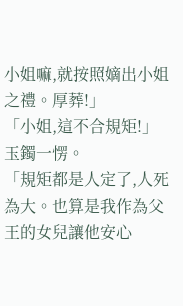小姐嘛,就按照嫡出小姐之禮。厚葬!」
「小姐,這不合規矩!」玉鐲一愣。
「規矩都是人定了,人死為大。也算是我作為父王的女兒讓他安心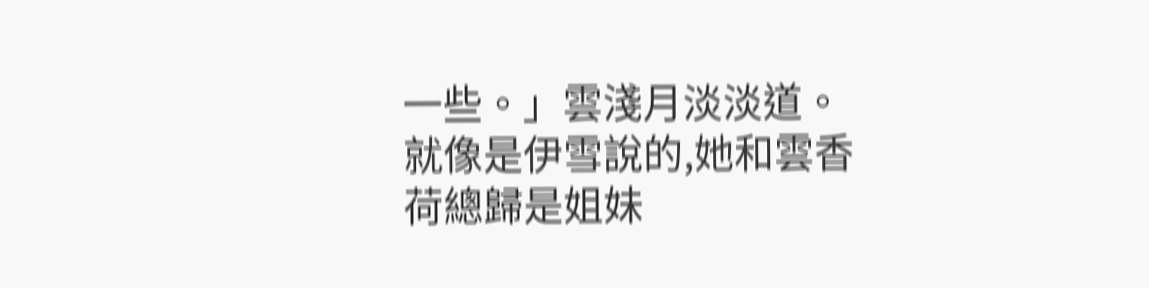一些。」雲淺月淡淡道。就像是伊雪說的,她和雲香荷總歸是姐妹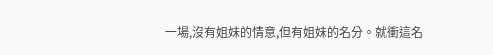一場,沒有姐妹的情意,但有姐妹的名分。就衝這名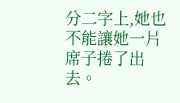分二字上,她也不能讓她一片席子捲了出去。